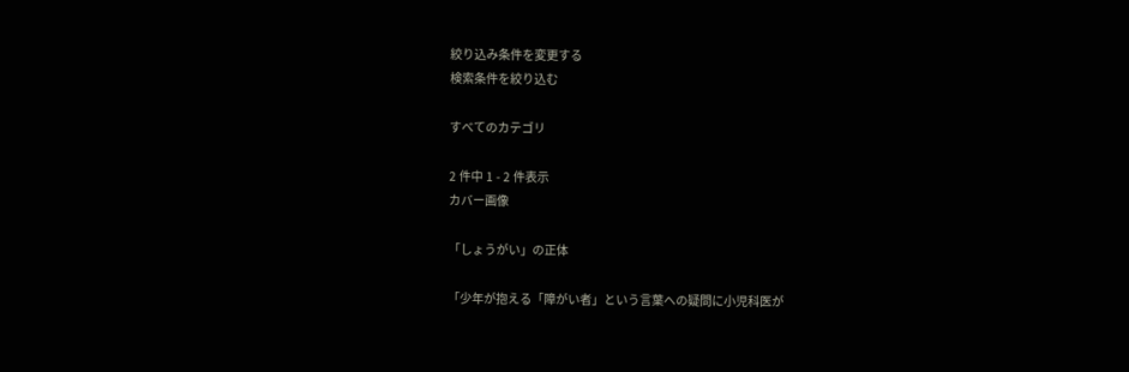絞り込み条件を変更する
検索条件を絞り込む

すべてのカテゴリ

2 件中 1 - 2 件表示
カバー画像

「しょうがい」の正体

「少年が抱える「障がい者」という言葉への疑問に小児科医が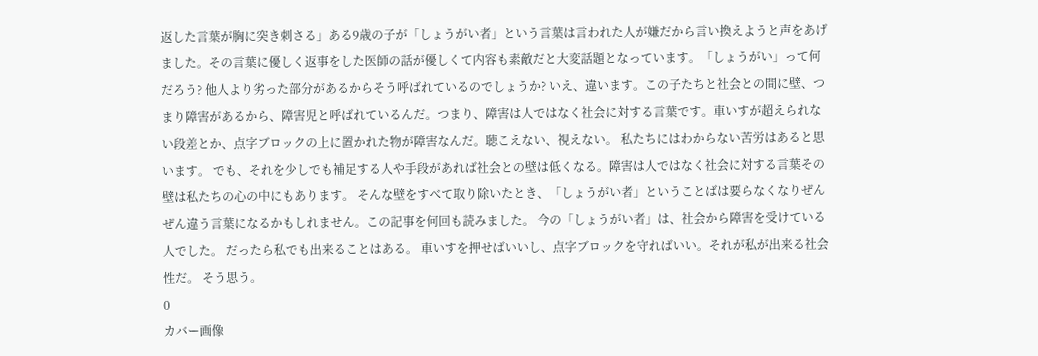返した言葉が胸に突き刺さる」ある9歳の子が「しょうがい者」という言葉は言われた人が嫌だから言い換えようと声をあげました。その言葉に優しく返事をした医師の話が優しくて内容も素敵だと大変話題となっています。「しょうがい」って何だろう? 他人より劣った部分があるからそう呼ばれているのでしょうか? いえ、違います。この子たちと社会との間に壁、つまり障害があるから、障害児と呼ばれているんだ。つまり、障害は人ではなく社会に対する言葉です。車いすが超えられない段差とか、点字ブロックの上に置かれた物が障害なんだ。聴こえない、視えない。 私たちにはわからない苦労はあると思います。 でも、それを少しでも補足する人や手段があれば社会との壁は低くなる。障害は人ではなく社会に対する言葉その壁は私たちの心の中にもあります。 そんな壁をすべて取り除いたとき、「しょうがい者」ということばは要らなくなりぜんぜん違う言葉になるかもしれません。この記事を何回も読みました。 今の「しょうがい者」は、社会から障害を受けている人でした。 だったら私でも出来ることはある。 車いすを押せばいいし、点字ブロックを守ればいい。それが私が出来る社会性だ。 そう思う。
0
カバー画像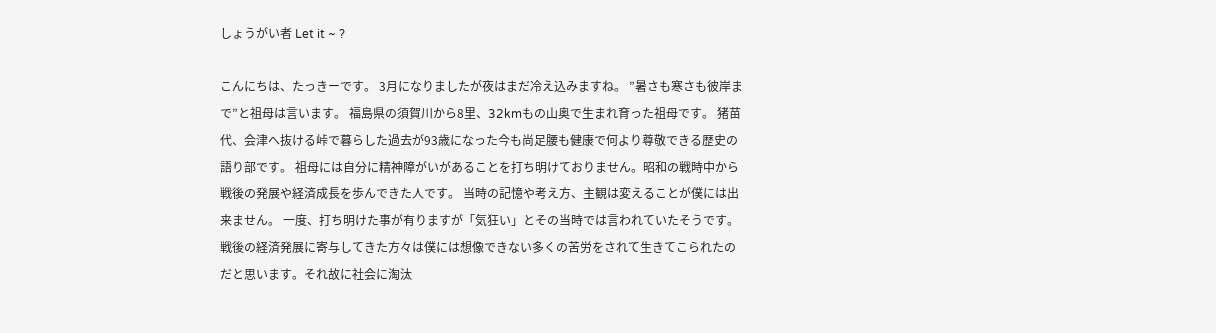しょうがい者 Let it ~ ?

こんにちは、たっきーです。 3月になりましたが夜はまだ冷え込みますね。 ”暑さも寒さも彼岸まで”と祖母は言います。 福島県の須賀川から8里、32kmもの山奥で生まれ育った祖母です。 猪苗代、会津へ抜ける峠で暮らした過去が93歳になった今も尚足腰も健康で何より尊敬できる歴史の語り部です。 祖母には自分に精神障がいがあることを打ち明けておりません。昭和の戦時中から戦後の発展や経済成長を歩んできた人です。 当時の記憶や考え方、主観は変えることが僕には出来ません。 一度、打ち明けた事が有りますが「気狂い」とその当時では言われていたそうです。戦後の経済発展に寄与してきた方々は僕には想像できない多くの苦労をされて生きてこられたのだと思います。それ故に社会に淘汰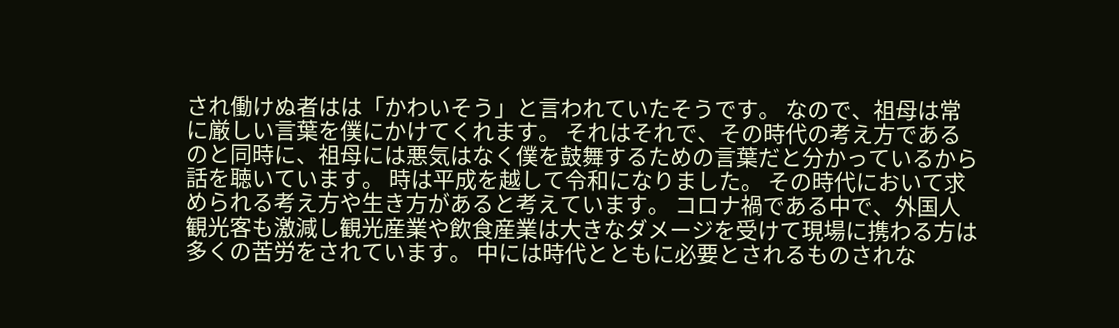され働けぬ者はは「かわいそう」と言われていたそうです。 なので、祖母は常に厳しい言葉を僕にかけてくれます。 それはそれで、その時代の考え方であるのと同時に、祖母には悪気はなく僕を鼓舞するための言葉だと分かっているから話を聴いています。 時は平成を越して令和になりました。 その時代において求められる考え方や生き方があると考えています。 コロナ禍である中で、外国人観光客も激減し観光産業や飲食産業は大きなダメージを受けて現場に携わる方は多くの苦労をされています。 中には時代とともに必要とされるものされな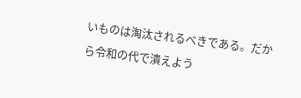いものは淘汰されるべきである。だから令和の代で潰えよう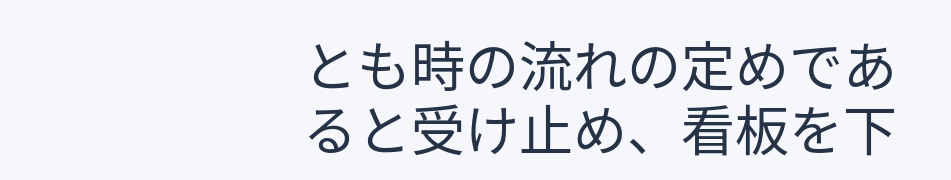とも時の流れの定めであると受け止め、看板を下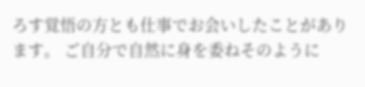ろす覚悟の方とも仕事でお会いしたことがあります。 ご自分で自然に身を委ねそのように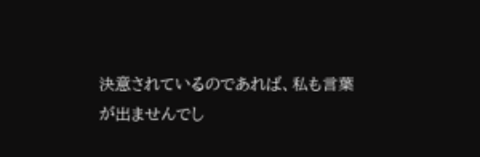決意されているのであれば、私も言葉が出ませんでし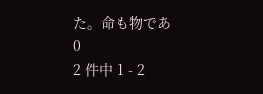た。命も物であ
0
2 件中 1 - 2